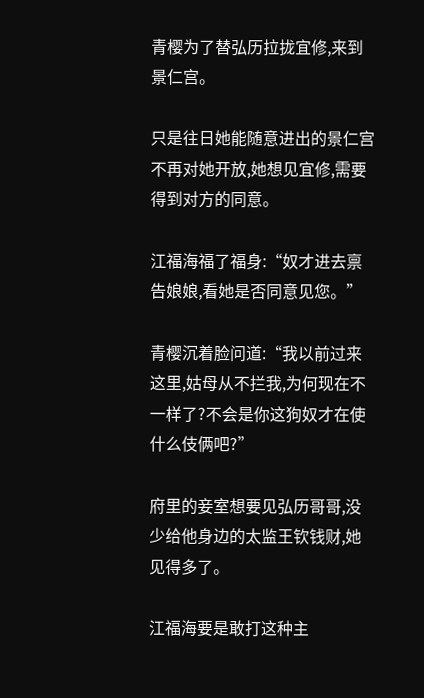青樱为了替弘历拉拢宜修,来到景仁宫。

只是往日她能随意进出的景仁宫不再对她开放,她想见宜修,需要得到对方的同意。

江福海福了福身:“奴才进去禀告娘娘,看她是否同意见您。”

青樱沉着脸问道:“我以前过来这里,姑母从不拦我,为何现在不一样了?不会是你这狗奴才在使什么伎俩吧?”

府里的妾室想要见弘历哥哥,没少给他身边的太监王钦钱财,她见得多了。

江福海要是敢打这种主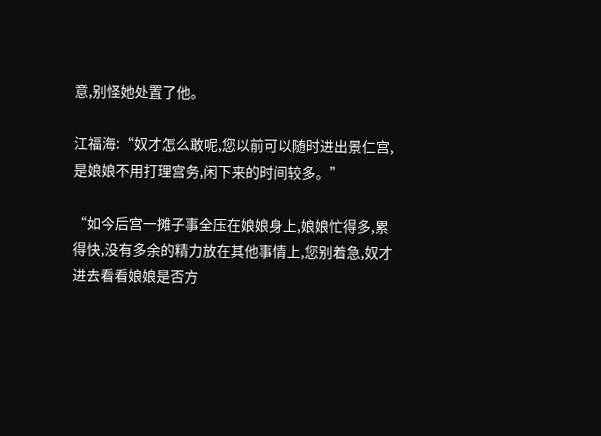意,别怪她处置了他。

江福海:“奴才怎么敢呢,您以前可以随时进出景仁宫,是娘娘不用打理宫务,闲下来的时间较多。”

“如今后宫一摊子事全压在娘娘身上,娘娘忙得多,累得快,没有多余的精力放在其他事情上,您别着急,奴才进去看看娘娘是否方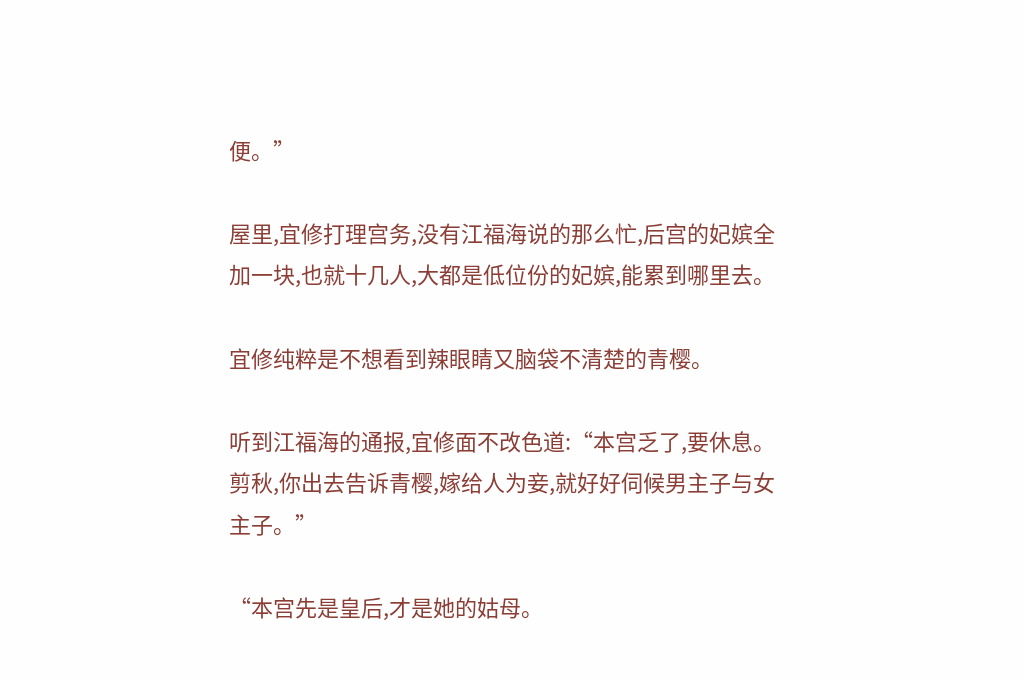便。”

屋里,宜修打理宫务,没有江福海说的那么忙,后宫的妃嫔全加一块,也就十几人,大都是低位份的妃嫔,能累到哪里去。

宜修纯粹是不想看到辣眼睛又脑袋不清楚的青樱。

听到江福海的通报,宜修面不改色道:“本宫乏了,要休息。剪秋,你出去告诉青樱,嫁给人为妾,就好好伺候男主子与女主子。”

“本宫先是皇后,才是她的姑母。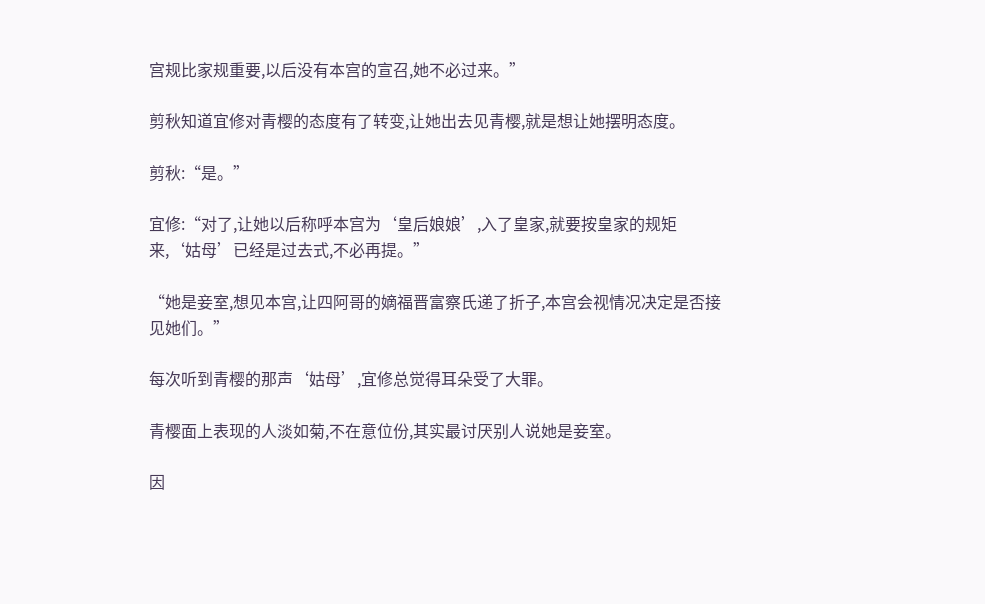宫规比家规重要,以后没有本宫的宣召,她不必过来。”

剪秋知道宜修对青樱的态度有了转变,让她出去见青樱,就是想让她摆明态度。

剪秋:“是。”

宜修:“对了,让她以后称呼本宫为‘皇后娘娘’,入了皇家,就要按皇家的规矩来,‘姑母’已经是过去式,不必再提。”

“她是妾室,想见本宫,让四阿哥的嫡福晋富察氏递了折子,本宫会视情况决定是否接见她们。”

每次听到青樱的那声‘姑母’,宜修总觉得耳朵受了大罪。

青樱面上表现的人淡如菊,不在意位份,其实最讨厌别人说她是妾室。

因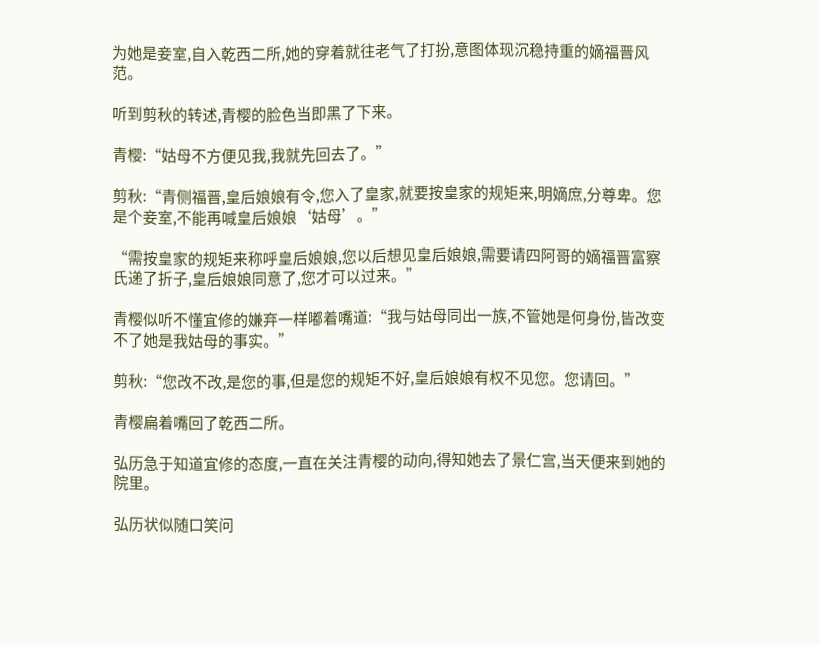为她是妾室,自入乾西二所,她的穿着就往老气了打扮,意图体现沉稳持重的嫡福晋风范。

听到剪秋的转述,青樱的脸色当即黑了下来。

青樱:“姑母不方便见我,我就先回去了。”

剪秋:“青侧福晋,皇后娘娘有令,您入了皇家,就要按皇家的规矩来,明嫡庶,分尊卑。您是个妾室,不能再喊皇后娘娘‘姑母’。”

“需按皇家的规矩来称呼皇后娘娘,您以后想见皇后娘娘,需要请四阿哥的嫡福晋富察氏递了折子,皇后娘娘同意了,您才可以过来。”

青樱似听不懂宜修的嫌弃一样嘟着嘴道:“我与姑母同出一族,不管她是何身份,皆改变不了她是我姑母的事实。”

剪秋:“您改不改,是您的事,但是您的规矩不好,皇后娘娘有权不见您。您请回。”

青樱扁着嘴回了乾西二所。

弘历急于知道宜修的态度,一直在关注青樱的动向,得知她去了景仁宫,当天便来到她的院里。

弘历状似随口笑问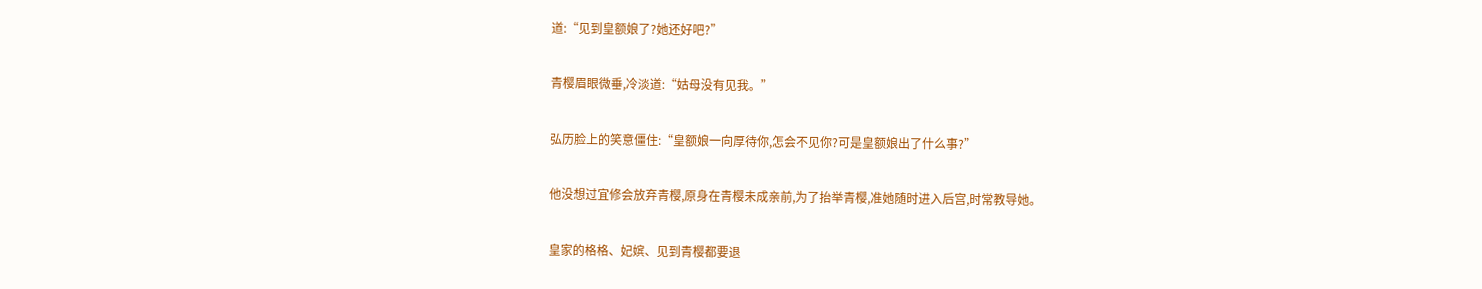道:“见到皇额娘了?她还好吧?”

青樱眉眼微垂,冷淡道:“姑母没有见我。”

弘历脸上的笑意僵住:“皇额娘一向厚待你,怎会不见你?可是皇额娘出了什么事?”

他没想过宜修会放弃青樱,原身在青樱未成亲前,为了抬举青樱,准她随时进入后宫,时常教导她。

皇家的格格、妃嫔、见到青樱都要退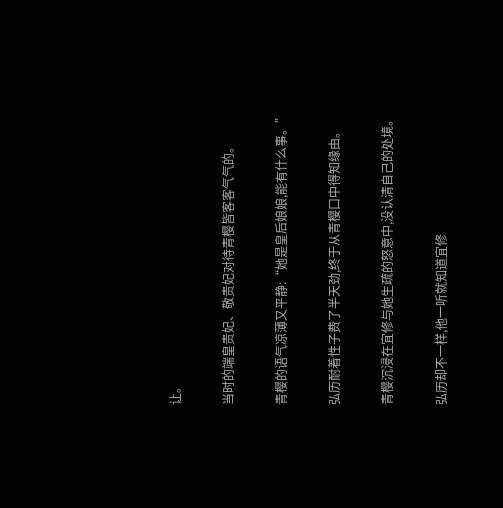让。

当时的端皇贵妃、敬贵妃对待青樱皆客客气气的。

青樱的语气凉薄又平静:“她是皇后娘娘,能有什么事。”

弘历耐着性子费了半天劲,终于从青樱口中得知缘由。

青樱沉浸在宜修与她生疏的怒意中,没认清自己的处境。

弘历却不一样,他一听就知道宜修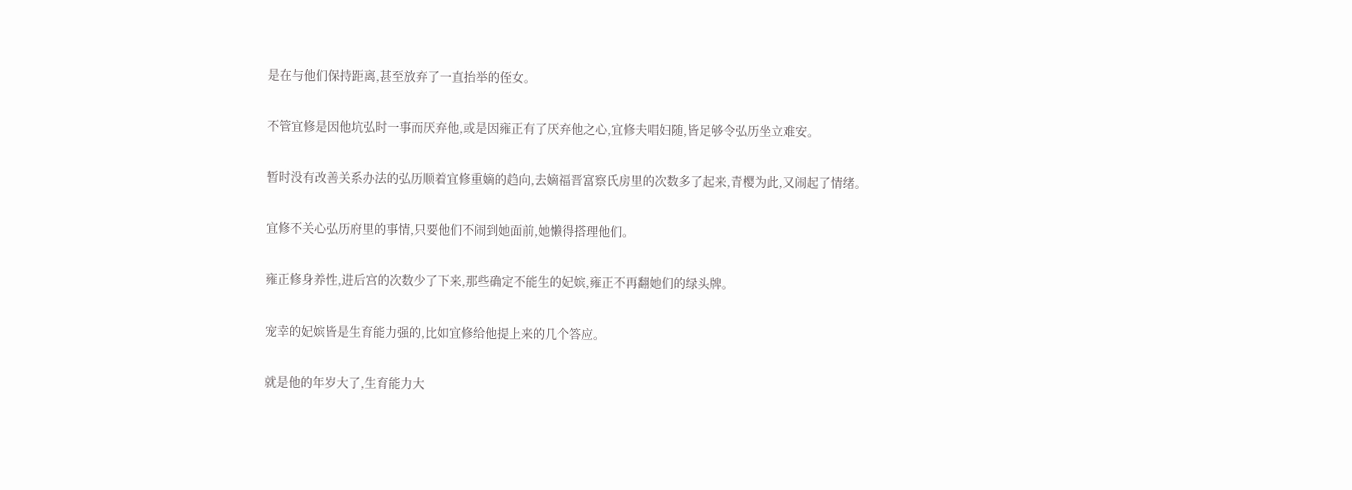是在与他们保持距离,甚至放弃了一直抬举的侄女。

不管宜修是因他坑弘时一事而厌弃他,或是因雍正有了厌弃他之心,宜修夫唱妇随,皆足够令弘历坐立难安。

暂时没有改善关系办法的弘历顺着宜修重嫡的趋向,去嫡福晋富察氏房里的次数多了起来,青樱为此,又闹起了情绪。

宜修不关心弘历府里的事情,只要他们不闹到她面前,她懒得搭理他们。

雍正修身养性,进后宫的次数少了下来,那些确定不能生的妃嫔,雍正不再翻她们的绿头牌。

宠幸的妃嫔皆是生育能力强的,比如宜修给他提上来的几个答应。

就是他的年岁大了,生育能力大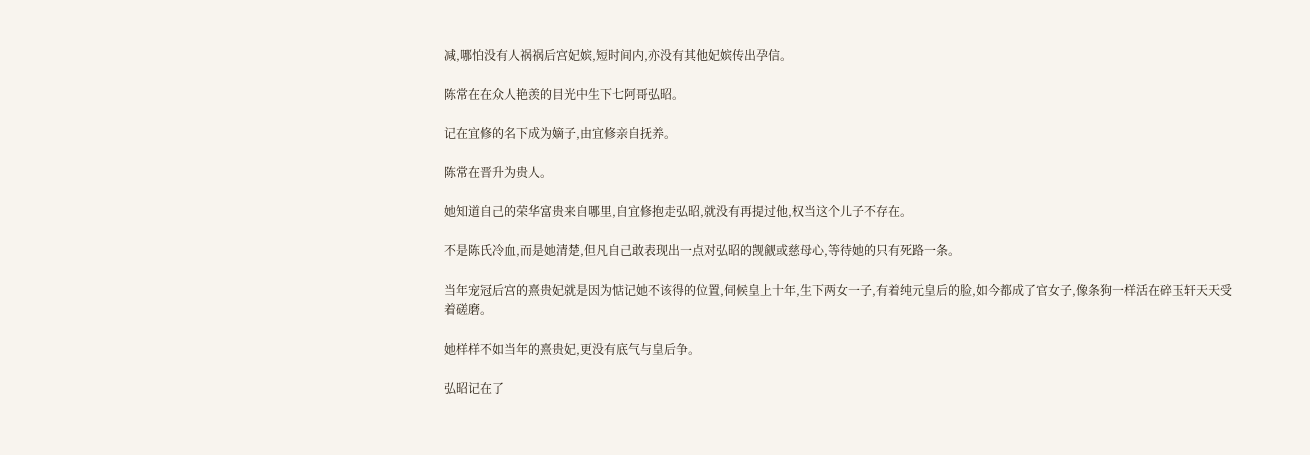减,哪怕没有人祸祸后宫妃嫔,短时间内,亦没有其他妃嫔传出孕信。

陈常在在众人艳羡的目光中生下七阿哥弘昭。

记在宜修的名下成为嫡子,由宜修亲自抚养。

陈常在晋升为贵人。

她知道自己的荣华富贵来自哪里,自宜修抱走弘昭,就没有再提过他,权当这个儿子不存在。

不是陈氏冷血,而是她清楚,但凡自己敢表现出一点对弘昭的觊觎或慈母心,等待她的只有死路一条。

当年宠冠后宫的熹贵妃就是因为惦记她不该得的位置,伺候皇上十年,生下两女一子,有着纯元皇后的脸,如今都成了官女子,像条狗一样活在碎玉轩天天受着磋磨。

她样样不如当年的熹贵妃,更没有底气与皇后争。

弘昭记在了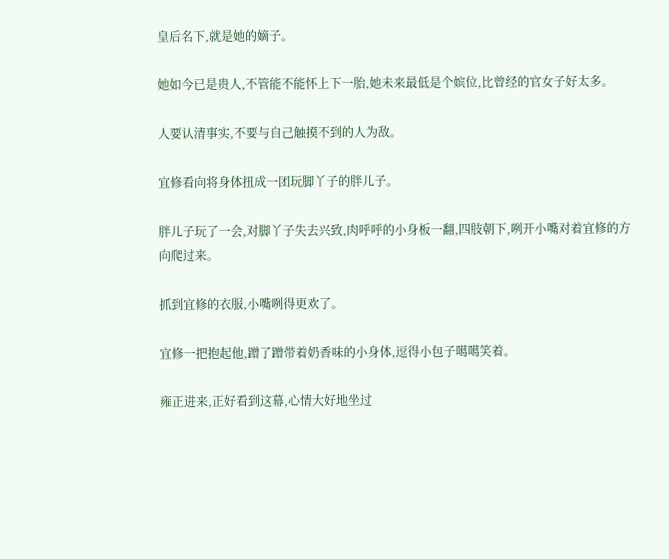皇后名下,就是她的嫡子。

她如今已是贵人,不管能不能怀上下一胎,她未来最低是个嫔位,比曾经的官女子好太多。

人要认清事实,不要与自己触摸不到的人为敌。

宜修看向将身体扭成一团玩脚丫子的胖儿子。

胖儿子玩了一会,对脚丫子失去兴致,肉呼呼的小身板一翻,四肢朝下,咧开小嘴对着宜修的方向爬过来。

抓到宜修的衣服,小嘴咧得更欢了。

宜修一把抱起他,蹭了蹭带着奶香味的小身体,逗得小包子噶噶笑着。

雍正进来,正好看到这幕,心情大好地坐过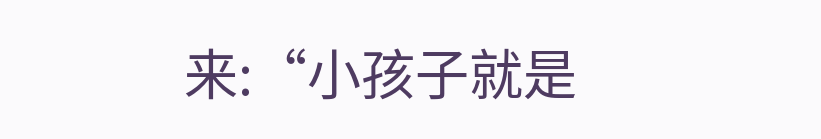来:“小孩子就是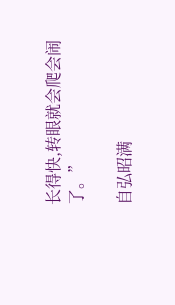长得快,转眼就会爬会闹了。”

自弘昭满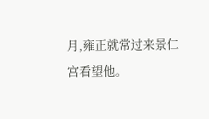月,雍正就常过来景仁宫看望他。